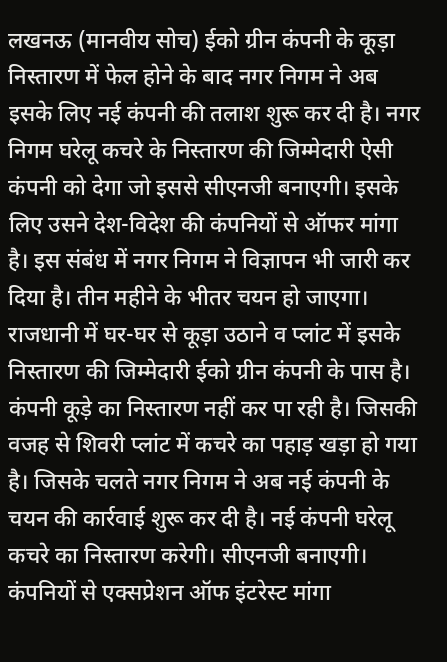लखनऊ (मानवीय सोच) ईको ग्रीन कंपनी के कूड़ा निस्तारण में फेल होने के बाद नगर निगम ने अब इसके लिए नई कंपनी की तलाश शुरू कर दी है। नगर निगम घरेलू कचरे के निस्तारण की जिम्मेदारी ऐसी कंपनी को देगा जो इससे सीएनजी बनाएगी। इसके लिए उसने देश-विदेश की कंपनियों से ऑफर मांगा है। इस संबंध में नगर निगम ने विज्ञापन भी जारी कर दिया है। तीन महीने के भीतर चयन हो जाएगा।
राजधानी में घर-घर से कूड़ा उठाने व प्लांट में इसके निस्तारण की जिम्मेदारी ईको ग्रीन कंपनी के पास है। कंपनी कूड़े का निस्तारण नहीं कर पा रही है। जिसकी वजह से शिवरी प्लांट में कचरे का पहाड़ खड़ा हो गया है। जिसके चलते नगर निगम ने अब नई कंपनी के चयन की कार्रवाई शुरू कर दी है। नई कंपनी घरेलू कचरे का निस्तारण करेगी। सीएनजी बनाएगी। कंपनियों से एक्सप्रेशन ऑफ इंटरेस्ट मांगा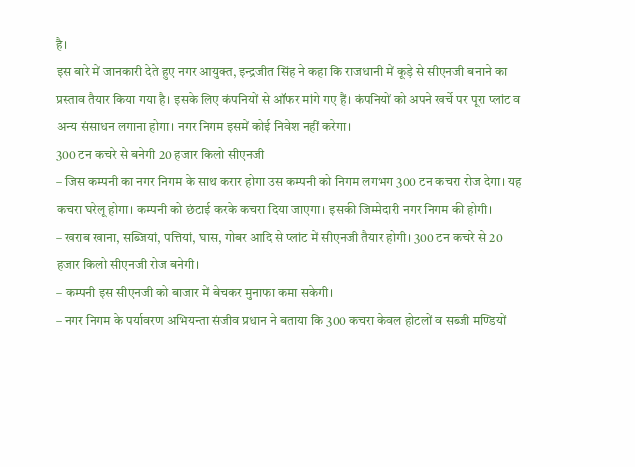है।
इस बारे में जानकारी देते हुए नगर आयुक्त, इन्द्रजीत सिंह ने कहा कि राजधानी में कूड़े से सीएनजी बनाने का प्रस्ताव तैयार किया गया है। इसके लिए कंपनियों से ऑफर मांगे गए हैं। कंपनियों को अपने खर्चे पर पूरा प्लांट व अन्य संसाधन लगाना होगा। नगर निगम इसमें कोई निवेश नहीं करेगा।
300 टन कचरे से बनेगी 20 हजार किलो सीएनजी
– जिस कम्पनी का नगर निगम के साथ करार होगा उस कम्पनी को निगम लगभग 300 टन कचरा रोज देगा। यह कचरा घरेलू होगा। कम्पनी को छंटाई करके कचरा दिया जाएगा। इसकी जिम्मेदारी नगर निगम की होगी।
– खराब खाना, सब्जियां, पत्तियां, घास, गोबर आदि से प्लांट में सीएनजी तैयार होगी। 300 टन कचरे से 20 हजार किलो सीएनजी रोज बनेगी।
– कम्पनी इस सीएनजी को बाजार में बेचकर मुनाफा कमा सकेगी।
– नगर निगम के पर्यावरण अभियन्ता संजीव प्रधान ने बताया कि 300 कचरा केवल होटलों व सब्जी मण्डियों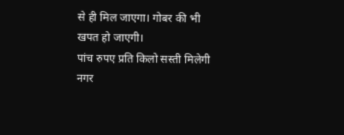से ही मिल जाएगा। गोबर की भी खपत हो जाएगी।
पांच रुपए प्रति किलो सस्ती मिलेगी
नगर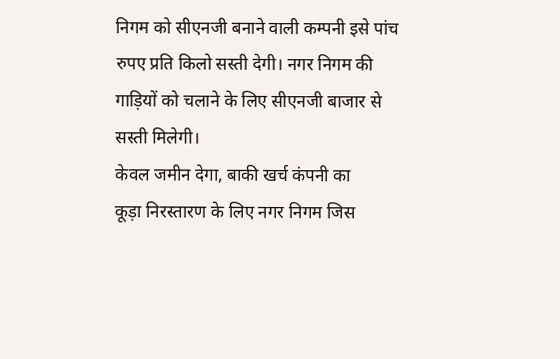निगम को सीएनजी बनाने वाली कम्पनी इसे पांच रुपए प्रति किलो सस्ती देगी। नगर निगम की गाड़ियों को चलाने के लिए सीएनजी बाजार से सस्ती मिलेगी।
केवल जमीन देगा, बाकी खर्च कंपनी का
कूड़ा निरस्तारण के लिए नगर निगम जिस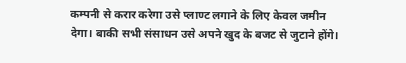कम्पनी से करार करेगा उसे प्लाण्ट लगाने के लिए केवल जमीन देगा। बाकी सभी संसाधन उसे अपने खुद के बजट से जुटाने होंगे।